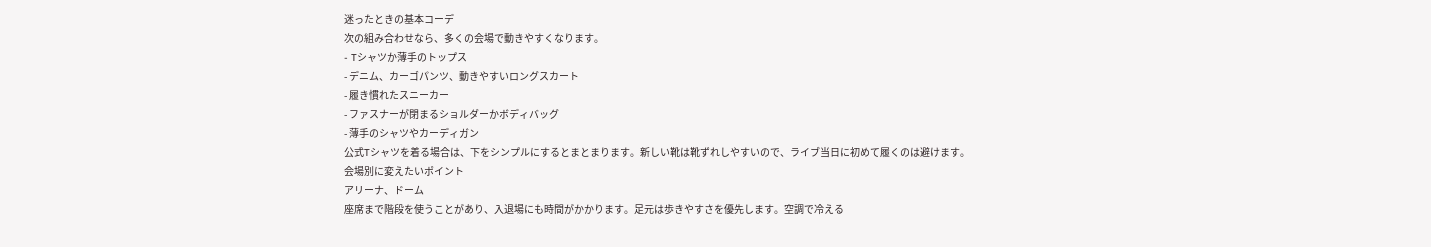迷ったときの基本コーデ
次の組み合わせなら、多くの会場で動きやすくなります。
- Tシャツか薄手のトップス
- デニム、カーゴパンツ、動きやすいロングスカート
- 履き慣れたスニーカー
- ファスナーが閉まるショルダーかボディバッグ
- 薄手のシャツやカーディガン
公式Tシャツを着る場合は、下をシンプルにするとまとまります。新しい靴は靴ずれしやすいので、ライブ当日に初めて履くのは避けます。
会場別に変えたいポイント
アリーナ、ドーム
座席まで階段を使うことがあり、入退場にも時間がかかります。足元は歩きやすさを優先します。空調で冷える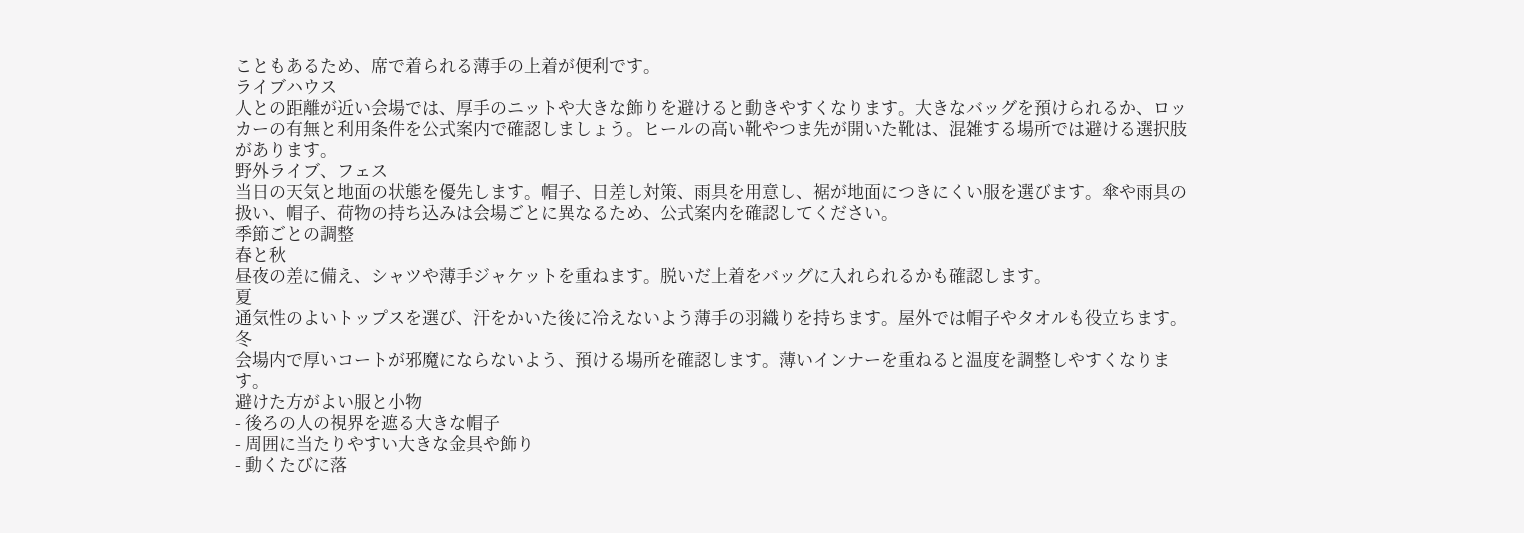こともあるため、席で着られる薄手の上着が便利です。
ライブハウス
人との距離が近い会場では、厚手のニットや大きな飾りを避けると動きやすくなります。大きなバッグを預けられるか、ロッカーの有無と利用条件を公式案内で確認しましょう。ヒールの高い靴やつま先が開いた靴は、混雑する場所では避ける選択肢があります。
野外ライブ、フェス
当日の天気と地面の状態を優先します。帽子、日差し対策、雨具を用意し、裾が地面につきにくい服を選びます。傘や雨具の扱い、帽子、荷物の持ち込みは会場ごとに異なるため、公式案内を確認してください。
季節ごとの調整
春と秋
昼夜の差に備え、シャツや薄手ジャケットを重ねます。脱いだ上着をバッグに入れられるかも確認します。
夏
通気性のよいトップスを選び、汗をかいた後に冷えないよう薄手の羽織りを持ちます。屋外では帽子やタオルも役立ちます。
冬
会場内で厚いコートが邪魔にならないよう、預ける場所を確認します。薄いインナーを重ねると温度を調整しやすくなります。
避けた方がよい服と小物
- 後ろの人の視界を遮る大きな帽子
- 周囲に当たりやすい大きな金具や飾り
- 動くたびに落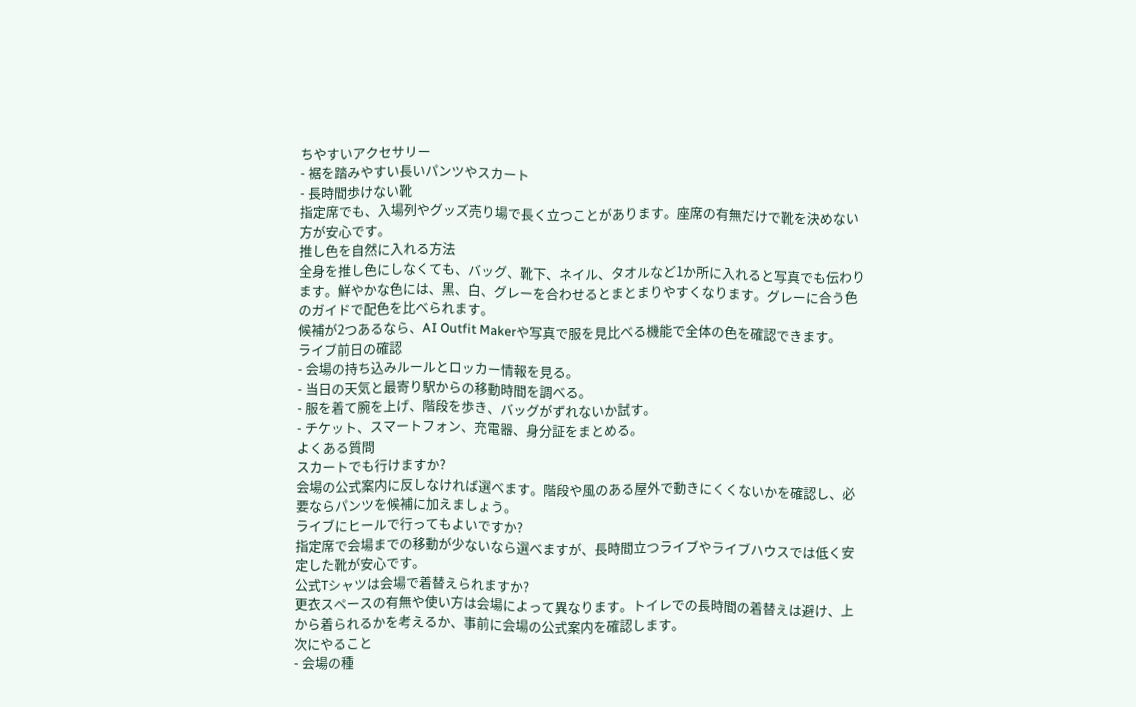ちやすいアクセサリー
- 裾を踏みやすい長いパンツやスカート
- 長時間歩けない靴
指定席でも、入場列やグッズ売り場で長く立つことがあります。座席の有無だけで靴を決めない方が安心です。
推し色を自然に入れる方法
全身を推し色にしなくても、バッグ、靴下、ネイル、タオルなど1か所に入れると写真でも伝わります。鮮やかな色には、黒、白、グレーを合わせるとまとまりやすくなります。グレーに合う色のガイドで配色を比べられます。
候補が2つあるなら、AI Outfit Makerや写真で服を見比べる機能で全体の色を確認できます。
ライブ前日の確認
- 会場の持ち込みルールとロッカー情報を見る。
- 当日の天気と最寄り駅からの移動時間を調べる。
- 服を着て腕を上げ、階段を歩き、バッグがずれないか試す。
- チケット、スマートフォン、充電器、身分証をまとめる。
よくある質問
スカートでも行けますか?
会場の公式案内に反しなければ選べます。階段や風のある屋外で動きにくくないかを確認し、必要ならパンツを候補に加えましょう。
ライブにヒールで行ってもよいですか?
指定席で会場までの移動が少ないなら選べますが、長時間立つライブやライブハウスでは低く安定した靴が安心です。
公式Tシャツは会場で着替えられますか?
更衣スペースの有無や使い方は会場によって異なります。トイレでの長時間の着替えは避け、上から着られるかを考えるか、事前に会場の公式案内を確認します。
次にやること
- 会場の種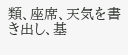類、座席、天気を書き出し、基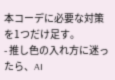本コーデに必要な対策を1つだけ足す。
- 推し色の入れ方に迷ったら、AI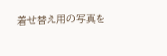着せ替え用の写真を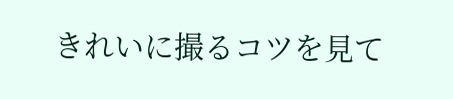きれいに撮るコツを見て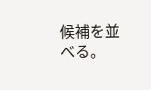候補を並べる。